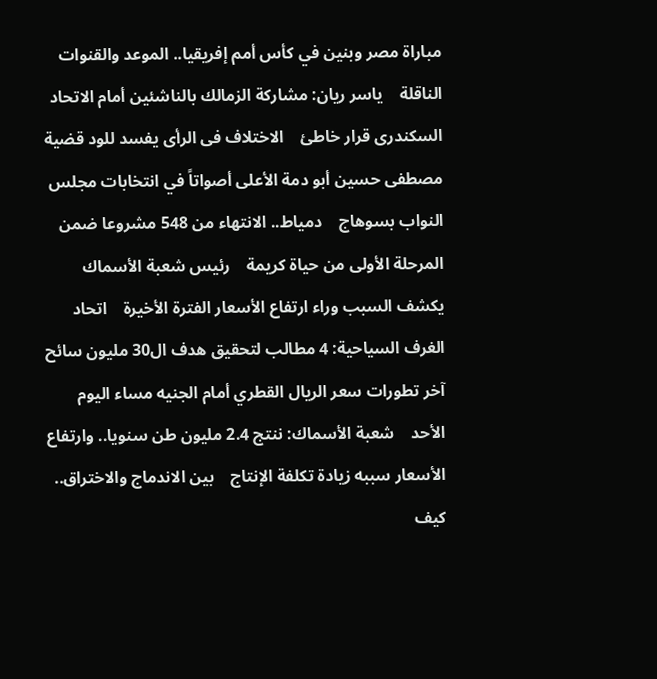مباراة مصر وبنين في كأس أمم إفريقيا.. الموعد والقنوات الناقلة    ياسر ريان: مشاركة الزمالك بالناشئين أمام الاتحاد السكندرى قرار خاطئ    الاختلاف فى الرأى يفسد للود قضية    مصطفى حسين أبو دمة الأعلى أصواتاً في انتخابات مجلس النواب بسوهاج    دمياط.. الانتهاء من 548 مشروعا ضمن المرحلة الأولى من حياة كريمة    رئيس شعبة الأسماك يكشف السبب وراء ارتفاع الأسعار الفترة الأخيرة    اتحاد الغرف السياحية: 4 مطالب لتحقيق هدف ال30 مليون سائح    آخر تطورات سعر الريال القطري أمام الجنيه مساء اليوم الأحد    شعبة الأسماك: ننتج 2.4 مليون طن سنويا.. وارتفاع الأسعار سببه زيادة تكلفة الإنتاج    بين الاندماج والاختراق.. كيف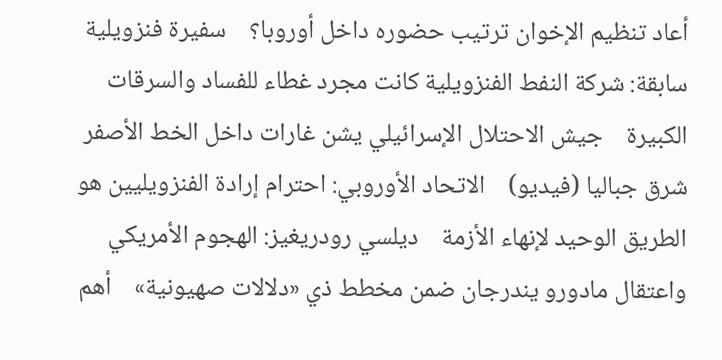أعاد تنظيم الإخوان ترتيب حضوره داخل أوروبا؟    سفيرة فنزويلية سابقة: شركة النفط الفنزويلية كانت مجرد غطاء للفساد والسرقات الكبيرة    جيش الاحتلال الإسرائيلي يشن غارات داخل الخط الأصفر شرق جباليا (فيديو)    الاتحاد الأوروبي: احترام إرادة الفنزويليين هو الطريق الوحيد لإنهاء الأزمة    ديلسي رودريغيز: الهجوم الأمريكي واعتقال مادورو يندرجان ضمن مخطط ذي «دلالات صهيونية»    أهم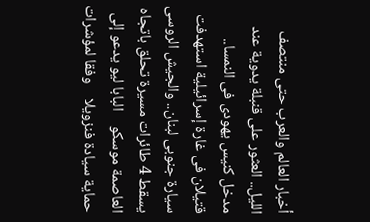أخبار العالم والعرب حتى منتصف الليل.. العثور على قنبلة يدوية عند مدخل كنيس يهودى فى النمسا.. قتيلان فى غارة إسرائيلية استهدفت سيارة جنوبى لبنان.. والجيش الروسى يسقط 4 طائرات مسيرة تحلق باتجاه العاصمة موسكو    البابا ليو يدعو إلى حماية سيادة فنزويلا    وفقا لمؤشرات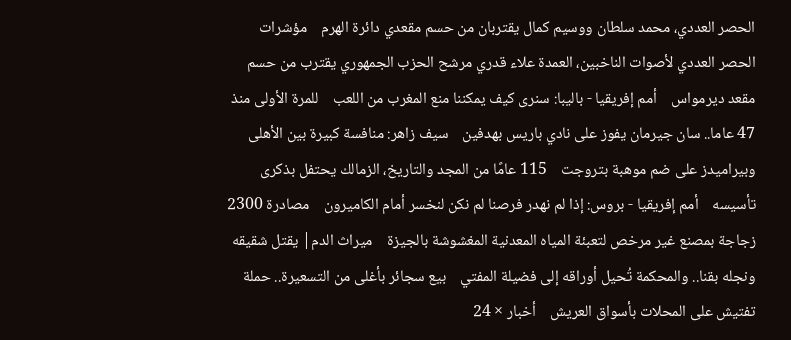الحصر العددي، محمد سلطان ووسيم كمال يقتربان من حسم مقعدي دائرة الهرم    مؤشرات الحصر العددي لأصوات الناخبين، العمدة علاء قدري مرشح الحزب الجمهوري يقترب من حسم مقعد ديرمواس    أمم إفريقيا - باليبا: سنرى كيف يمكننا منع المغرب من اللعب    للمرة الأولى منذ 47 عاما.. سان جيرمان يفوز على نادي باريس بهدفين    سيف زاهر: منافسة كبيرة بين الأهلى وبيراميدز على ضم موهبة بتروجت    115 عامًا من المجد والتاريخ، الزمالك يحتفل بذكرى تأسيسه    أمم إفريقيا - بروس: إذا لم نهدر فرصنا لم نكن لنخسر أمام الكاميرون    مصادرة 2300 زجاجة بمصنع غير مرخص لتعبئة المياه المعدنية المغشوشة بالجيزة    ميراث الدم| يقتل شقيقه ونجله بقنا.. والمحكمة تُحيل أوراقه إلى فضيلة المفتي    بيع سجائر بأغلى من التسعيرة.. حملة تفتيش على المحلات بأسواق العريش    أخبار × 24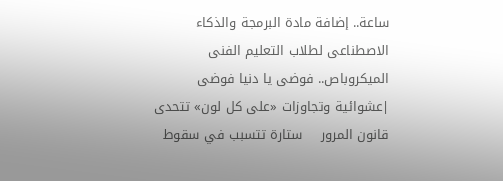ساعة.. إضافة مادة البرمجة والذكاء الاصطناعى لطلاب التعليم الفنى    الميكروباص.. فوضى يا دنيا فوضى |عشوائية وتجاوزات «على كل لون» تتحدى قانون المرور    ستارة تتسبب في سقوط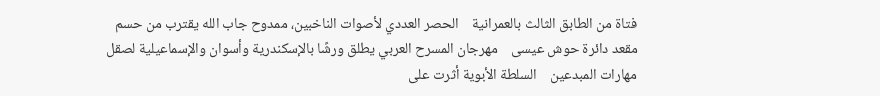فتاة من الطابق الثالث بالعمرانية    الحصر العددي لأصوات الناخبين، ممدوح جاب الله يقترب من حسم مقعد دائرة حوش عيسى    مهرجان المسرح العربي يطلق ورشًا بالإسكندرية وأسوان والإسماعيلية لصقل مهارات المبدعين    السلطة الأبوية أثرت على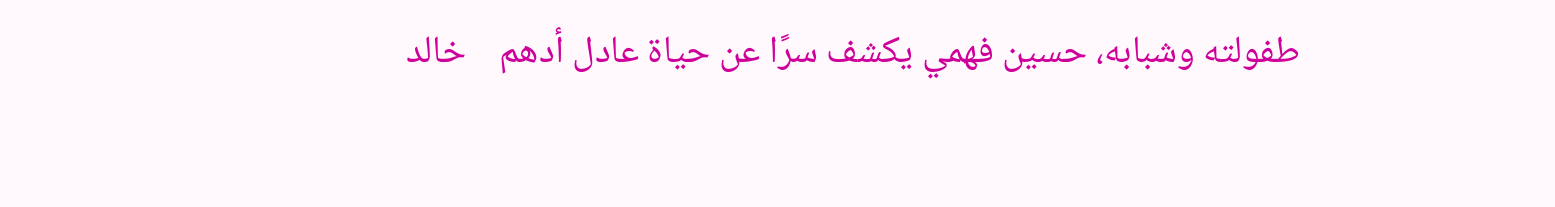طفولته وشبابه، حسين فهمي يكشف سرًا عن حياة عادل أدهم    خالد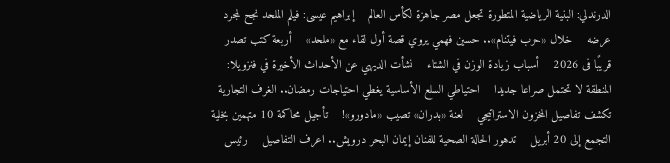الدرندلي: البنية الرياضية المتطورة تجعل مصر جاهزة لكأس العالم    إبراهيم عيسى: فيلم الملحد نجح لمجرد عرضه    خلال «حرب فيتنام».. حسين فهمي يروي قصة أول لقاء مع «ملحد»    أربعة كتب تصدر قريبًا فى 2026    أسباب زيادة الوزن في الشتاء    نشأت الديهي عن الأحداث الأخيرة في فنزويلا: المنطقة لا تحتمل صراعا جديدا    احتياطي السلع الأساسية يغطي احتياجات رمضان.. الغرف التجارية تكشف تفاصيل المخزون الاستراتيجي    لعنة «بدران» تصيب «مادورو»!    تأجيل محاكمة 10 متهمين بخلية التجمع إلى 20 أبريل    تدهور الحالة الصحية للفنان إيمان البحر درويش.. اعرف التفاصيل    رئيس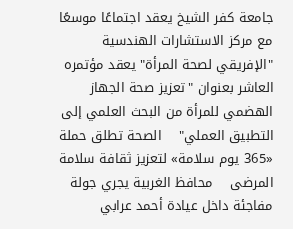جامعة كفر الشيخ يعقد اجتماعًا موسعًا مع مركز الاستشارات الهندسية    "الإفريقي لصحة المرأة" يعقد مؤتمره العاشر بعنوان "تعزيز صحة الجهاز الهضمي للمرأة من البحث العلمي إلى التطبيق العملي"    الصحة تطلق حملة «365 يوم سلامة» لتعزيز ثقافة سلامة المرضى    محافظ الغربية يجري جولة مفاجئة داخل عيادة أحمد عرابي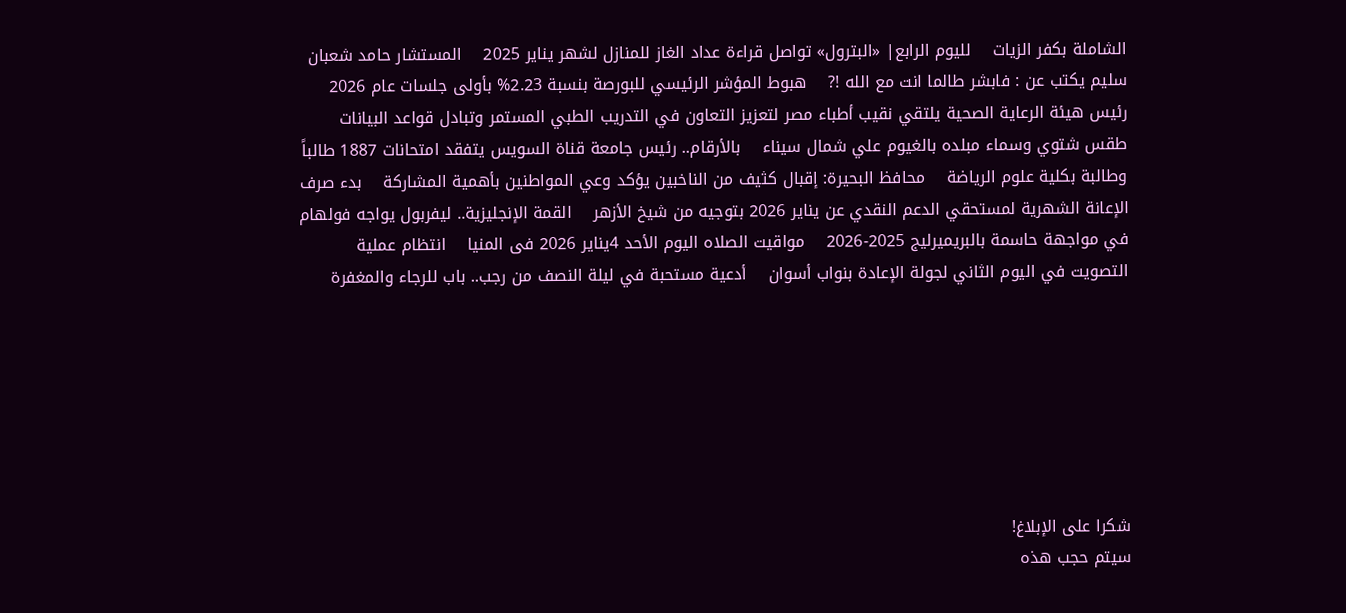الشاملة بكفر الزيات    لليوم الرابع| «البترول» تواصل قراءة عداد الغاز للمنازل لشهر يناير 2025    المستشار حامد شعبان سليم يكتب عن : فابشر طالما انت مع الله !?    هبوط المؤشر الرئيسي للبورصة بنسبة 2.23% بأولى جلسات عام 2026    رئيس هيئة الرعاية الصحية يلتقي نقيب أطباء مصر لتعزيز التعاون في التدريب الطبي المستمر وتبادل قواعد البيانات    طقس شتوي وسماء مبلده بالغيوم علي شمال سيناء    بالأرقام.. رئيس جامعة قناة السويس يتفقد امتحانات 1887 طالباً وطالبة بكلية علوم الرياضة    محافظ البحيرة: إقبال كثيف من الناخبين يؤكد وعي المواطنين بأهمية المشاركة    بدء صرف الإعانة الشهرية لمستحقي الدعم النقدي عن يناير 2026 بتوجيه من شيخ الأزهر    القمة الإنجليزية.. ليفربول يواجه فولهام في مواجهة حاسمة بالبريميرليج 2025-2026    مواقيت الصلاه اليوم الأحد 4يناير 2026 فى المنيا    انتظام عملية التصويت في اليوم الثاني لجولة الإعادة بنواب أسوان    أدعية مستحبة في ليلة النصف من رجب.. باب للرجاء والمغفرة







شكرا على الإبلاغ!
سيتم حجب هذه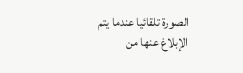الصورة تلقائيا عندما يتم الإبلاغ عنها من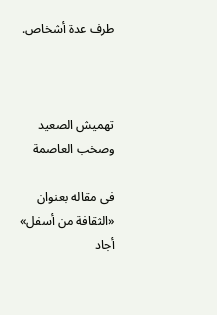طرف عدة أشخاص.



تهميش الصعيد وصخب العاصمة

فى مقاله بعنوان «الثقافة من أسفل» أجاد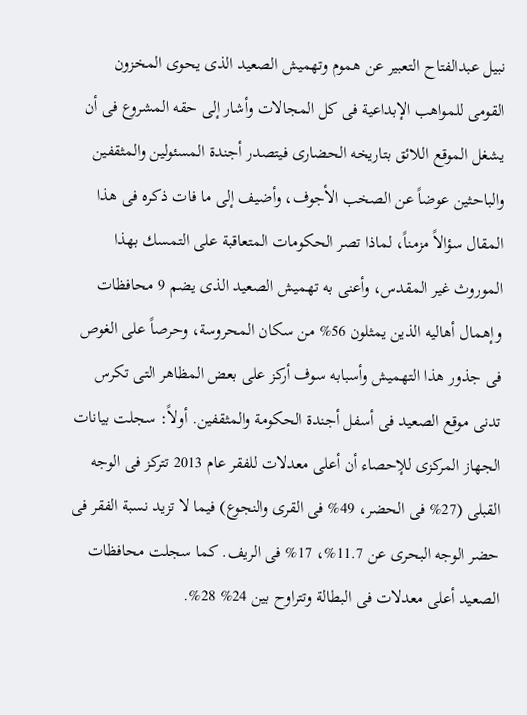نبيل عبدالفتاح التعبير عن هموم وتهميش الصعيد الذى يحوى المخزون القومى للمواهب الإبداعية فى كل المجالات وأشار إلى حقه المشروع فى أن يشغل الموقع اللائق بتاريخه الحضارى فيتصدر أجندة المسئولين والمثقفين والباحثين عوضاً عن الصخب الأجوف، وأضيف إلى ما فات ذكره فى هذا المقال سؤالاً مزمناً، لماذا تصر الحكومات المتعاقبة على التمسك بهذا الموروث غير المقدس، وأعنى به تهميش الصعيد الذى يضم 9 محافظات وإهمال أهاليه الذين يمثلون 56% من سكان المحروسة، وحرصاً على الغوص فى جذور هذا التهميش وأسبابه سوف أركز على بعض المظاهر التى تكرس تدنى موقع الصعيد فى أسفل أجندة الحكومة والمثقفين. أولاً: سجلت بيانات الجهاز المركزى للإحصاء أن أعلى معدلات للفقر عام 2013 تتركز فى الوجه القبلى (27% فى الحضر، 49% فى القرى والنجوع) فيما لا تزيد نسبة الفقر فى حضر الوجه البحرى عن 11.7%، 17% فى الريف. كما سجلت محافظات الصعيد أعلى معدلات فى البطالة وتتراوح بين 24% 28%.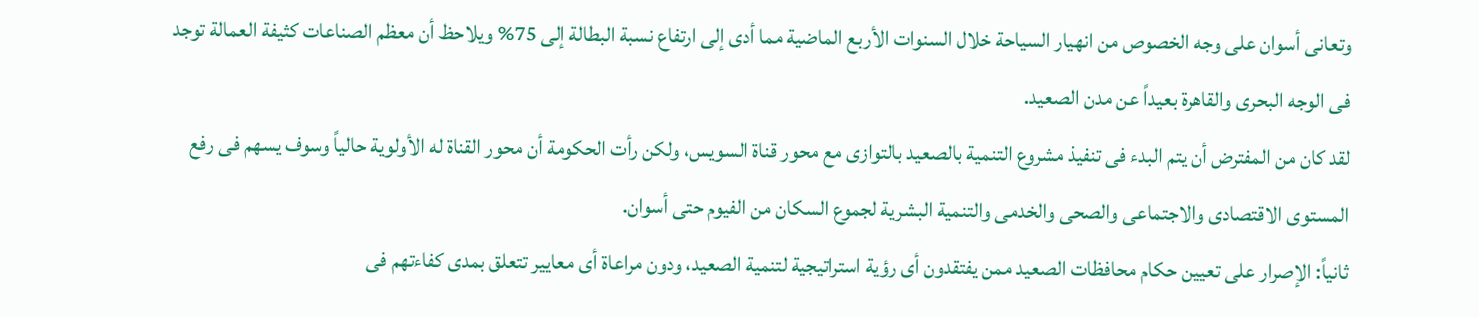وتعانى أسوان على وجه الخصوص من انهيار السياحة خلال السنوات الأربع الماضية مما أدى إلى ارتفاع نسبة البطالة إلى 75% ويلاحظ أن معظم الصناعات كثيفة العمالة توجد فى الوجه البحرى والقاهرة بعيداً عن مدن الصعيد.
لقد كان من المفترض أن يتم البدء فى تنفيذ مشروع التنمية بالصعيد بالتوازى مع محور قناة السويس، ولكن رأت الحكومة أن محور القناة له الأولوية حالياً وسوف يسهم فى رفع المستوى الاقتصادى والاجتماعى والصحى والخدمى والتنمية البشرية لجموع السكان من الفيوم حتى أسوان.
ثانياً: الإصرار على تعيين حكام محافظات الصعيد ممن يفتقدون أى رؤية استراتيجية لتنمية الصعيد، ودون مراعاة أى معايير تتعلق بمدى كفاءتهم فى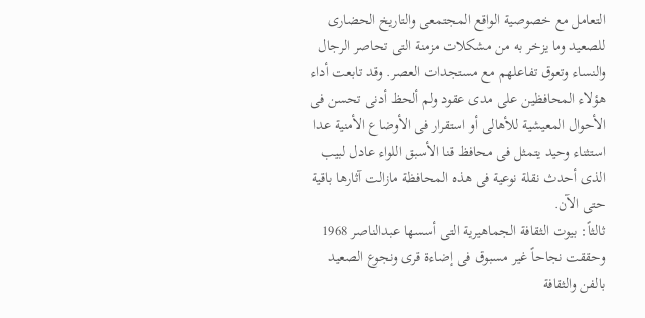التعامل مع خصوصية الواقع المجتمعى والتاريخ الحضارى للصعيد وما يزخر به من مشكلات مزمنة التى تحاصر الرجال والنساء وتعوق تفاعلهم مع مستجدات العصر. وقد تابعت أداء هؤلاء المحافظين على مدى عقود ولم ألحظ أدنى تحسن فى الأحوال المعيشية للأهالى أو استقرار فى الأوضاع الأمنية عدا استثناء وحيد يتمثل فى محافظ قنا الأسبق اللواء عادل لبيب الذى أحدث نقلة نوعية فى هذه المحافظة مازالت آثارها باقية حتى الآن.
ثالثاً: بيوت الثقافة الجماهيرية التى أسسها عبدالناصر 1968 وحققت نجاحاً غير مسبوق فى إضاءة قرى ونجوع الصعيد بالفن والثقافة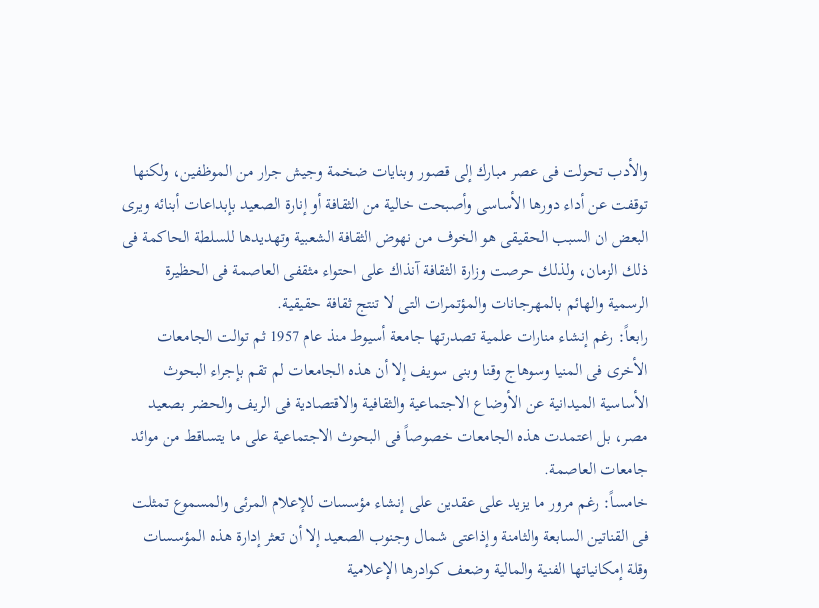والأدب تحولت فى عصر مبارك إلى قصور وبنايات ضخمة وجيش جرار من الموظفين، ولكنها توقفت عن أداء دورها الأساسى وأصبحت خالية من الثقافة أو إنارة الصعيد بإبداعات أبنائه ويرى البعض ان السبب الحقيقى هو الخوف من نهوض الثقافة الشعبية وتهديدها للسلطة الحاكمة فى ذلك الزمان، ولذلك حرصت وزارة الثقافة آنذاك على احتواء مثقفى العاصمة فى الحظيرة الرسمية والهائم بالمهرجانات والمؤتمرات التى لا تنتج ثقافة حقيقية.
رابعاً: رغم إنشاء منارات علمية تصدرتها جامعة أسيوط منذ عام 1957 ثم توالت الجامعات الأخرى فى المنيا وسوهاج وقنا وبنى سويف إلا أن هذه الجامعات لم تقم بإجراء البحوث الأساسية الميدانية عن الأوضاع الاجتماعية والثقافية والاقتصادية فى الريف والحضر بصعيد مصر، بل اعتمدت هذه الجامعات خصوصاً فى البحوث الاجتماعية على ما يتساقط من موائد جامعات العاصمة.
خامساً: رغم مرور ما يزيد على عقدين على إنشاء مؤسسات للإعلام المرئى والمسموع تمثلت فى القناتين السابعة والثامنة وإذاعتى شمال وجنوب الصعيد إلا أن تعثر إدارة هذه المؤسسات وقلة إمكانياتها الفنية والمالية وضعف كوادرها الإعلامية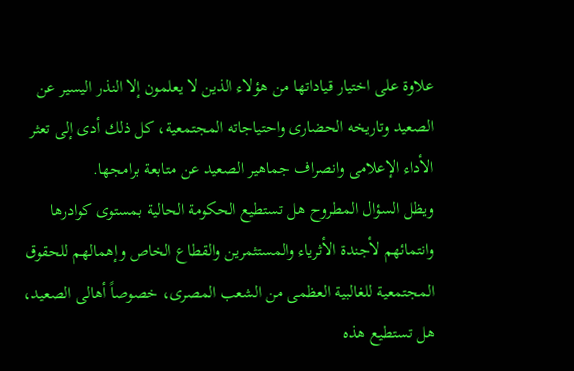علاوة على اختيار قياداتها من هؤلاء الذين لا يعلمون إلا النذر اليسير عن الصعيد وتاريخه الحضارى واحتياجاته المجتمعية، كل ذلك أدى إلى تعثر الأداء الإعلامى وانصراف جماهير الصعيد عن متابعة برامجها.
ويظل السؤال المطروح هل تستطيع الحكومة الحالية بمستوى كوادرها وانتمائهم لأجندة الأثرياء والمستثمرين والقطاع الخاص وإهمالهم للحقوق المجتمعية للغالبية العظمى من الشعب المصرى، خصوصاً أهالى الصعيد، هل تستطيع هذه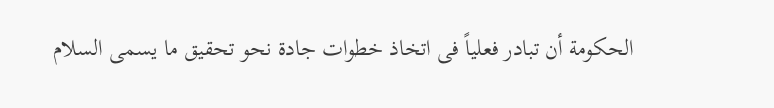الحكومة أن تبادر فعلياً فى اتخاذ خطوات جادة نحو تحقيق ما يسمى السلام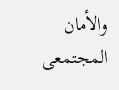والأمان المجتمعى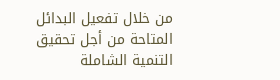من خلال تفعيل البدائل المتاحة من أجل تحقيق التنمية الشاملة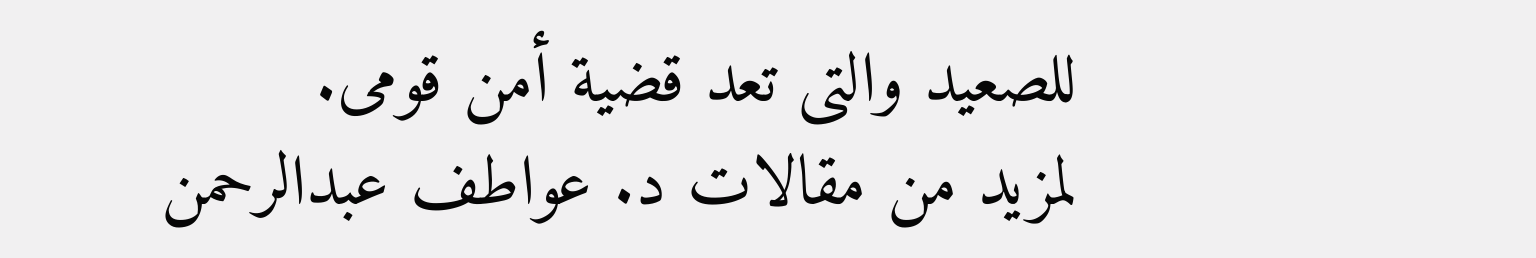للصعيد والتى تعد قضية أمن قومى.
لمزيد من مقالات د. عواطف عبدالرحمن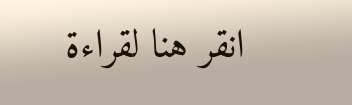انقر هنا لقراءة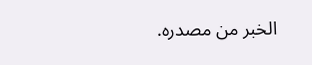الخبر من مصدره.